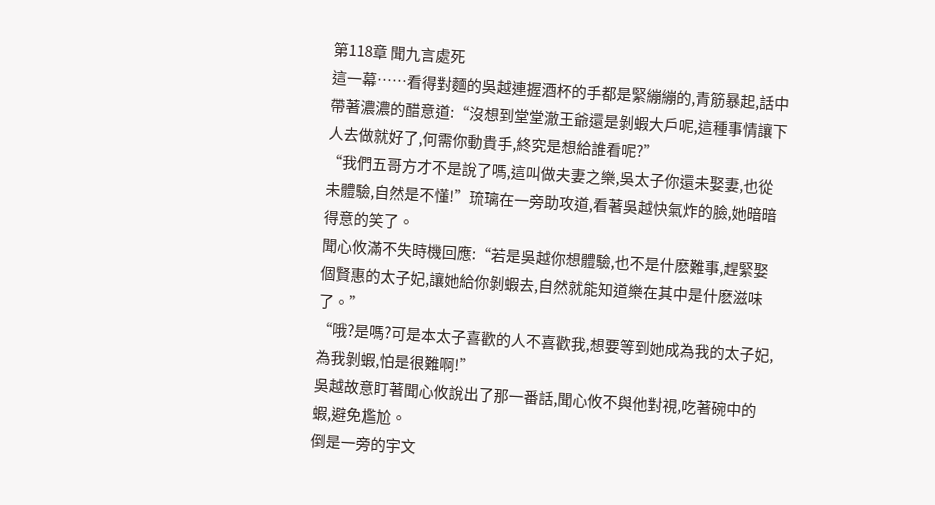第118章 聞九言處死
這一幕……看得對麵的吳越連握酒杯的手都是緊繃繃的,青筋暴起,話中帶著濃濃的醋意道:“沒想到堂堂澈王爺還是剝蝦大戶呢,這種事情讓下人去做就好了,何需你動貴手,終究是想給誰看呢?”
“我們五哥方才不是說了嗎,這叫做夫妻之樂,吳太子你還未娶妻,也從未體驗,自然是不懂!”琉璃在一旁助攻道,看著吳越快氣炸的臉,她暗暗得意的笑了。
聞心攸滿不失時機回應:“若是吳越你想體驗,也不是什麽難事,趕緊娶個賢惠的太子妃,讓她給你剝蝦去,自然就能知道樂在其中是什麽滋味了。”
“哦?是嗎?可是本太子喜歡的人不喜歡我,想要等到她成為我的太子妃,為我剝蝦,怕是很難啊!”
吳越故意盯著聞心攸說出了那一番話,聞心攸不與他對視,吃著碗中的蝦,避免尷尬。
倒是一旁的宇文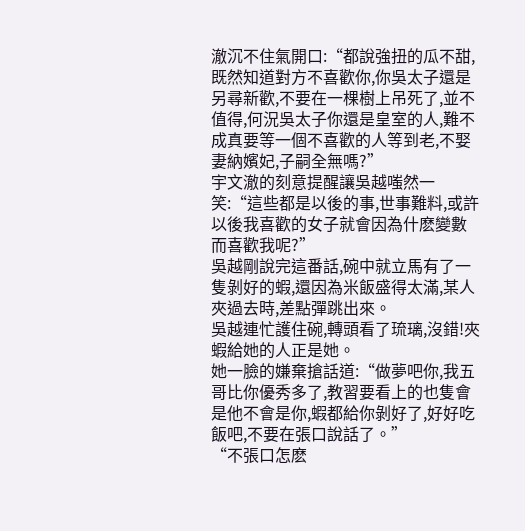澈沉不住氣開口:“都說強扭的瓜不甜,既然知道對方不喜歡你,你吳太子還是另尋新歡,不要在一棵樹上吊死了,並不值得,何況吳太子你還是皇室的人,難不成真要等一個不喜歡的人等到老,不娶妻納嬪妃,子嗣全無嗎?”
宇文澈的刻意提醒讓吳越嗤然一笑:“這些都是以後的事,世事難料,或許以後我喜歡的女子就會因為什麽變數而喜歡我呢?”
吳越剛說完這番話,碗中就立馬有了一隻剝好的蝦,還因為米飯盛得太滿,某人夾過去時,差點彈跳出來。
吳越連忙護住碗,轉頭看了琉璃,沒錯!夾蝦給她的人正是她。
她一臉的嫌棄搶話道:“做夢吧你,我五哥比你優秀多了,教習要看上的也隻會是他不會是你,蝦都給你剝好了,好好吃飯吧,不要在張口說話了。”
“不張口怎麽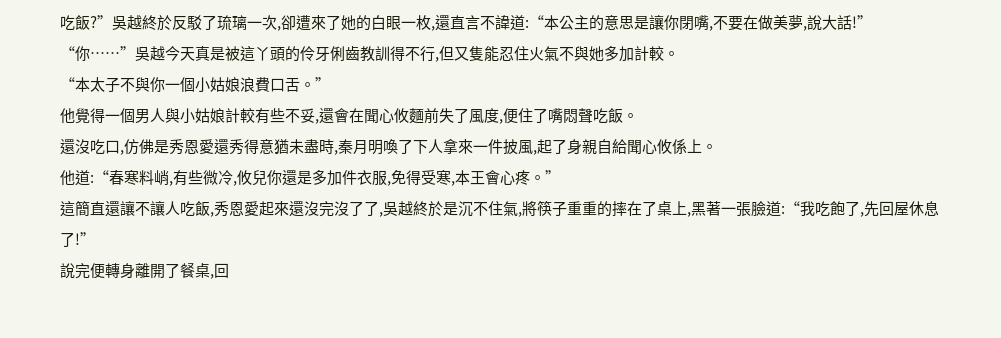吃飯?”吳越終於反駁了琉璃一次,卻遭來了她的白眼一枚,還直言不諱道:“本公主的意思是讓你閉嘴,不要在做美夢,說大話!”
“你……”吳越今天真是被這丫頭的伶牙俐齒教訓得不行,但又隻能忍住火氣不與她多加計較。
“本太子不與你一個小姑娘浪費口舌。”
他覺得一個男人與小姑娘計較有些不妥,還會在聞心攸麵前失了風度,便住了嘴悶聲吃飯。
還沒吃口,仿佛是秀恩愛還秀得意猶未盡時,秦月明喚了下人拿來一件披風,起了身親自給聞心攸係上。
他道:“春寒料峭,有些微冷,攸兒你還是多加件衣服,免得受寒,本王會心疼。”
這簡直還讓不讓人吃飯,秀恩愛起來還沒完沒了了,吳越終於是沉不住氣,將筷子重重的摔在了桌上,黑著一張臉道:“我吃飽了,先回屋休息了!”
說完便轉身離開了餐桌,回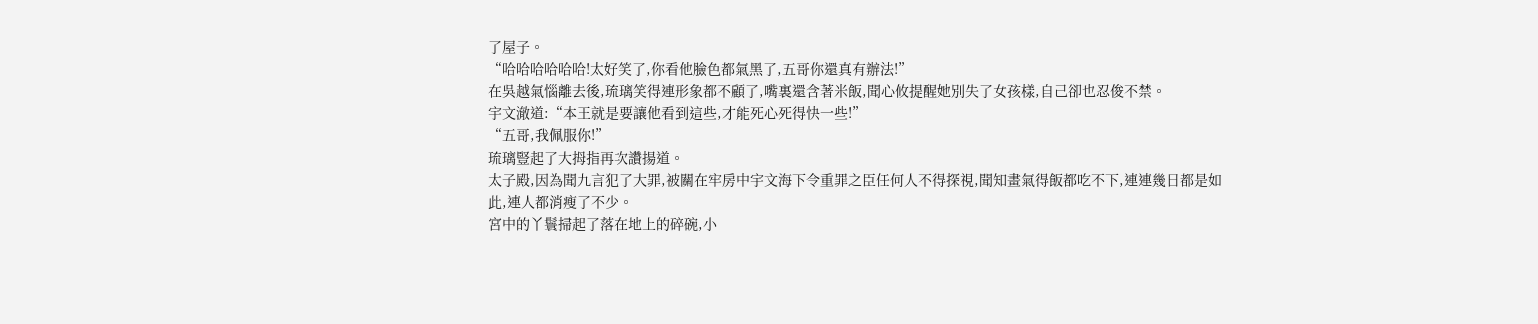了屋子。
“哈哈哈哈哈哈!太好笑了,你看他臉色都氣黑了,五哥你還真有辦法!”
在吳越氣惱離去後,琉璃笑得連形象都不顧了,嘴裏還含著米飯,聞心攸提醒她別失了女孩樣,自己卻也忍俊不禁。
宇文澈道:“本王就是要讓他看到這些,才能死心死得快一些!”
“五哥,我佩服你!”
琉璃豎起了大拇指再次讚揚道。
太子殿,因為聞九言犯了大罪,被關在牢房中宇文海下令重罪之臣任何人不得探視,聞知畫氣得飯都吃不下,連連幾日都是如此,連人都消瘦了不少。
宮中的丫鬟掃起了落在地上的碎碗,小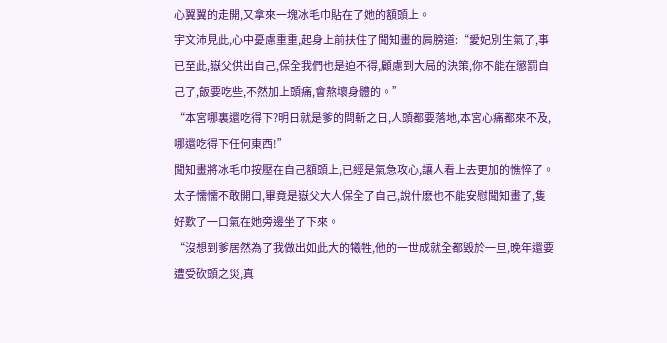心翼翼的走開,又拿來一塊冰毛巾貼在了她的額頭上。
宇文沛見此,心中憂慮重重,起身上前扶住了聞知畫的肩膀道:“愛妃別生氣了,事已至此,嶽父供出自己,保全我們也是迫不得,顧慮到大局的決策,你不能在懲罰自己了,飯要吃些,不然加上頭痛,會熬壞身體的。”
“本宮哪裏還吃得下?明日就是爹的問斬之日,人頭都要落地,本宮心痛都來不及,哪還吃得下任何東西!”
聞知畫將冰毛巾按壓在自己額頭上,已經是氣急攻心,讓人看上去更加的憔悴了。
太子懦懦不敢開口,畢竟是嶽父大人保全了自己,說什麽也不能安慰聞知畫了,隻好歎了一口氣在她旁邊坐了下來。
“沒想到爹居然為了我做出如此大的犧牲,他的一世成就全都毀於一旦,晚年還要遭受砍頭之災,真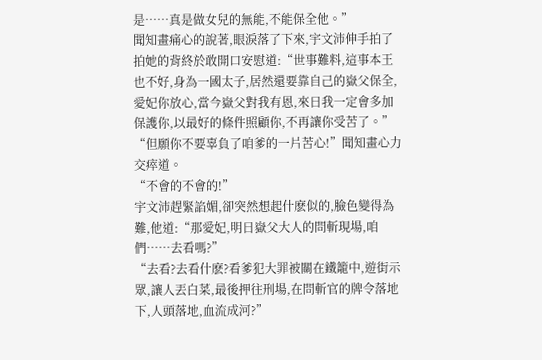是……真是做女兒的無能,不能保全他。”
聞知畫痛心的說著,眼淚落了下來,宇文沛伸手拍了拍她的背終於敢開口安慰道:“世事難料,這事本王也不好,身為一國太子,居然還要靠自己的嶽父保全,愛妃你放心,當今嶽父對我有恩,來日我一定會多加保護你,以最好的條件照顧你,不再讓你受苦了。”
“但願你不要辜負了咱爹的一片苦心!”聞知畫心力交瘁道。
“不會的不會的!”
宇文沛趕緊諂媚,卻突然想起什麽似的,臉色變得為難,他道:“那愛妃,明日嶽父大人的問斬現場,咱們……去看嗎?”
“去看?去看什麽?看爹犯大罪被關在鐵籠中,遊街示眾,讓人丟白菜,最後押往刑場,在問斬官的牌令落地下,人頭落地,血流成河?”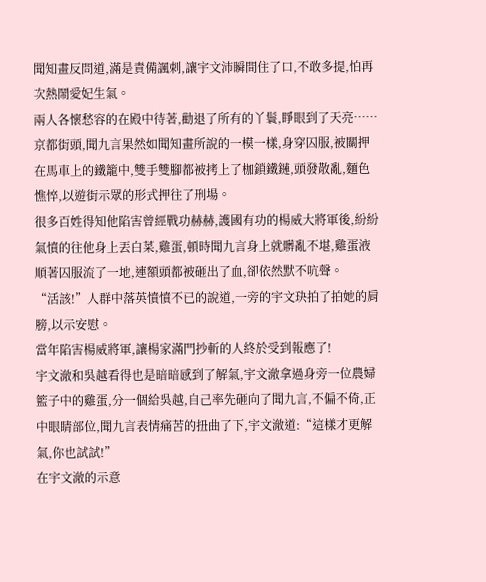聞知畫反問道,滿是責備諷刺,讓宇文沛瞬間住了口,不敢多提,怕再次熱鬧愛妃生氣。
兩人各懷愁容的在殿中待著,勸退了所有的丫鬟,睜眼到了天亮……
京都街頭,聞九言果然如聞知畫所說的一模一樣,身穿囚服,被關押在馬車上的鐵籠中,雙手雙腳都被拷上了枷鎖鐵鏈,頭發散亂,麵色憔悴,以遊街示眾的形式押往了刑場。
很多百姓得知他陷害曾經戰功赫赫,護國有功的楊威大將軍後,紛紛氣憤的往他身上丟白菜,雞蛋,頓時聞九言身上就髒亂不堪,雞蛋液順著囚服流了一地,連額頭都被砸出了血,卻依然默不吭聲。
“活該!”人群中落英憤憤不已的說道,一旁的宇文玦拍了拍她的肩膀,以示安慰。
當年陷害楊威將軍,讓楊家滿門抄斬的人終於受到報應了!
宇文澈和吳越看得也是暗暗感到了解氣,宇文澈拿過身旁一位農婦籃子中的雞蛋,分一個給吳越,自己率先砸向了聞九言,不偏不倚,正中眼睛部位,聞九言表情痛苦的扭曲了下,宇文澈道:“這樣才更解氣,你也試試!”
在宇文澈的示意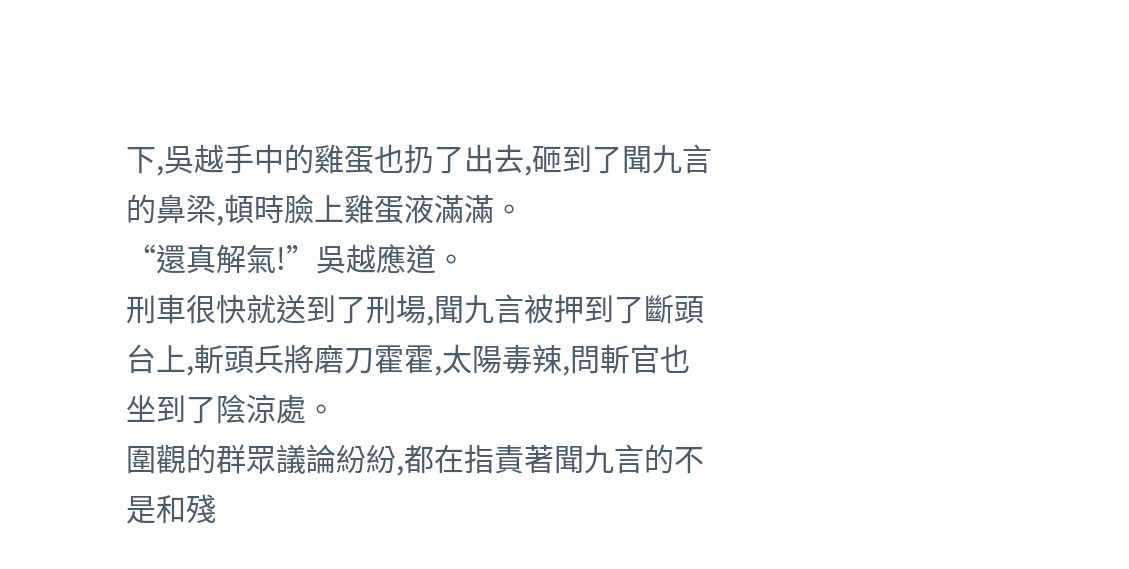下,吳越手中的雞蛋也扔了出去,砸到了聞九言的鼻梁,頓時臉上雞蛋液滿滿。
“還真解氣!”吳越應道。
刑車很快就送到了刑場,聞九言被押到了斷頭台上,斬頭兵將磨刀霍霍,太陽毒辣,問斬官也坐到了陰涼處。
圍觀的群眾議論紛紛,都在指責著聞九言的不是和殘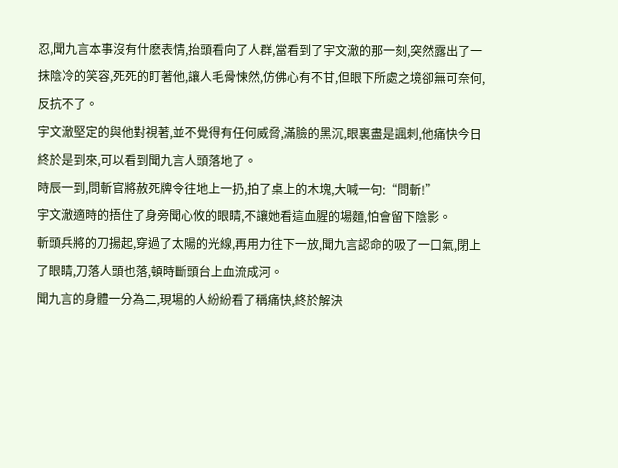忍,聞九言本事沒有什麽表情,抬頭看向了人群,當看到了宇文澈的那一刻,突然露出了一抹陰冷的笑容,死死的盯著他,讓人毛骨悚然,仿佛心有不甘,但眼下所處之境卻無可奈何,反抗不了。
宇文澈堅定的與他對視著,並不覺得有任何威脅,滿臉的黑沉,眼裏盡是諷刺,他痛快今日終於是到來,可以看到聞九言人頭落地了。
時辰一到,問斬官將赦死牌令往地上一扔,拍了桌上的木塊,大喊一句:“問斬!”
宇文澈適時的捂住了身旁聞心攸的眼睛,不讓她看這血腥的場麵,怕會留下陰影。
斬頭兵將的刀揚起,穿過了太陽的光線,再用力往下一放,聞九言認命的吸了一口氣,閉上了眼睛,刀落人頭也落,頓時斷頭台上血流成河。
聞九言的身體一分為二,現場的人紛紛看了稱痛快,終於解決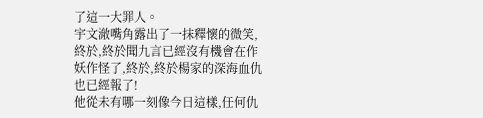了這一大罪人。
宇文澈嘴角露出了一抹釋懷的微笑,終於,終於聞九言已經沒有機會在作妖作怪了,終於,終於楊家的深海血仇也已經報了!
他從未有哪一刻像今日這樣,任何仇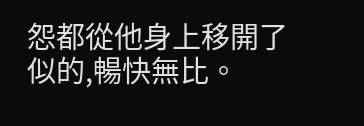怨都從他身上移開了似的,暢快無比。